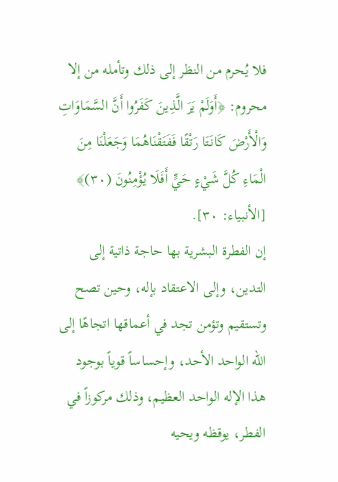فلا يُحرم من النظر إلى ذلك وتأمله من إلا محروم: ﴿أَوَلَمْ يَرَ الَّذِينَ كَفَرُوا أَنَّ السَّمَاوَاتِ وَالْأَرْضَ كَانَتَا رَتْقًا فَفَتَقْنَاهُمَا وَجَعَلْنَا مِنَ الْمَاءِ كُلَّ شَيْءٍ حَيٍّ أَفَلَا يُؤْمِنُونَ (٣٠)﴾ [الأنبياء: ٣٠].
إن الفطرة البشرية بها حاجة ذاتية إلى التدين، وإلى الاعتقاد بإله، وحين تصح وتستقيم وتؤمن تجد في أعماقها اتجاهًا إلى الله الواحد الأحد، وإحساساً قوياً بوجود هذا الإله الواحد العظيم، وذلك مركوزاً في الفطر، يوقظه ويحيه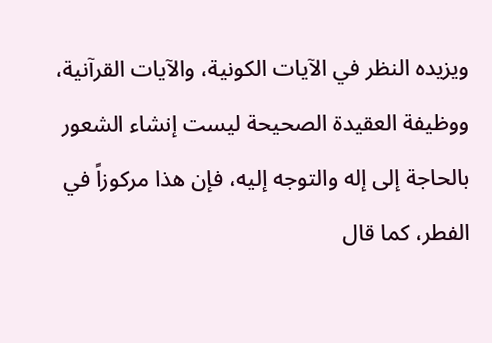ويزيده النظر في الآيات الكونية، والآيات القرآنية، ووظيفة العقيدة الصحيحة ليست إنشاء الشعور بالحاجة إلى إله والتوجه إليه، فإن هذا مركوزاً في الفطر، كما قال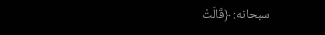سبحانه: ﴿قَالَتْ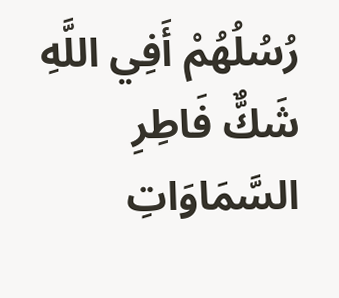رُسُلُهُمْ أَفِي اللَّهِ شَكٌّ فَاطِرِ السَّمَاوَاتِ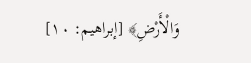وَالْأَرْضِ﴾ [إبراهيم: ١٠]